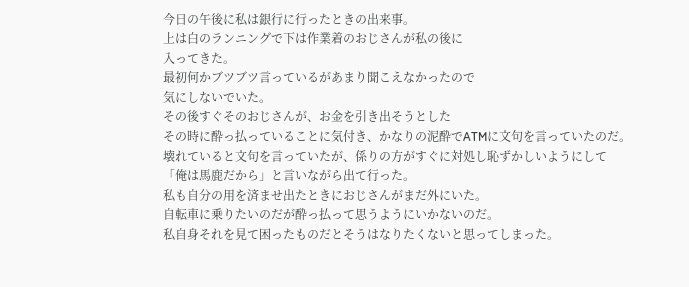今日の午後に私は銀行に行ったときの出来事。
上は白のランニングで下は作業着のおじさんが私の後に
入ってきた。
最初何かブツブツ言っているがあまり聞こえなかったので
気にしないでいた。
その後すぐそのおじさんが、お金を引き出そうとした
その時に酔っ払っていることに気付き、かなりの泥酔でATMに文句を言っていたのだ。
壊れていると文句を言っていたが、係りの方がすぐに対処し恥ずかしいようにして
「俺は馬鹿だから」と言いながら出て行った。
私も自分の用を済ませ出たときにおじさんがまだ外にいた。
自転車に乗りたいのだが酔っ払って思うようにいかないのだ。
私自身それを見て困ったものだとそうはなりたくないと思ってしまった。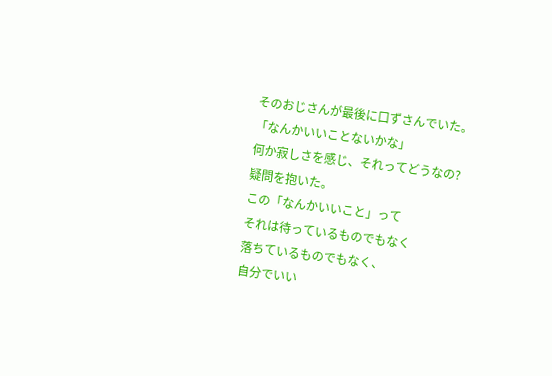そのおじさんが最後に口ずさんでいた。
「なんかいいことないかな」
何か寂しさを感じ、それってどうなの?
疑問を抱いた。
この「なんかいいこと」って
それは待っているものでもなく
落ちているものでもなく、
自分でいい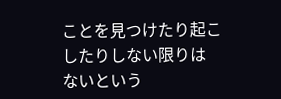ことを見つけたり起こしたりしない限りは
ないという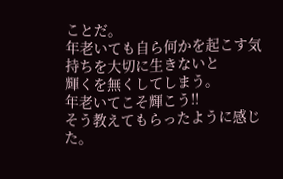ことだ。
年老いても自ら何かを起こす気持ちを大切に生きないと
輝くを無くしてしまう。
年老いてこそ輝こう!!
そう教えてもらったように感じた。